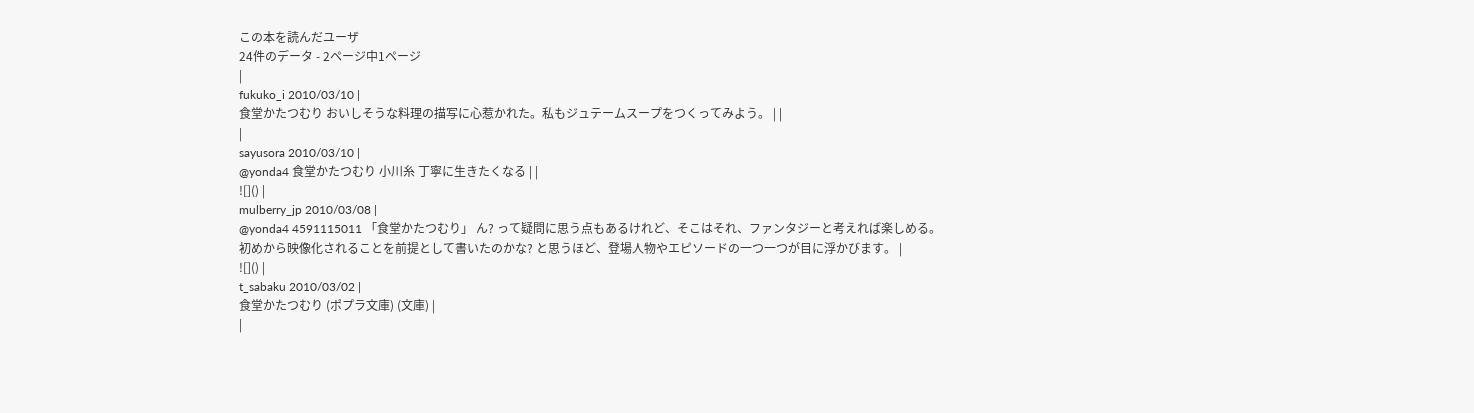この本を読んだユーザ
24件のデータ - 2ページ中1ページ
|
fukuko_i 2010/03/10 |
食堂かたつむり おいしそうな料理の描写に心惹かれた。私もジュテームスープをつくってみよう。 | |
|
sayusora 2010/03/10 |
@yonda4 食堂かたつむり 小川糸 丁寧に生きたくなる | |
![]() |
mulberry_jp 2010/03/08 |
@yonda4 4591115011 「食堂かたつむり」 ん? って疑問に思う点もあるけれど、そこはそれ、ファンタジーと考えれば楽しめる。初めから映像化されることを前提として書いたのかな? と思うほど、登場人物やエピソードの一つ一つが目に浮かびます。 |
![]() |
t_sabaku 2010/03/02 |
食堂かたつむり (ポプラ文庫) (文庫) |
|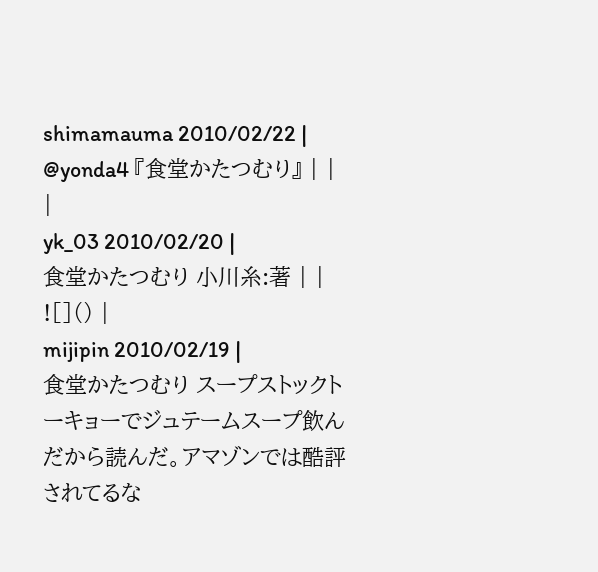shimamauma 2010/02/22 |
@yonda4 『食堂かたつむり』 | |
|
yk_03 2010/02/20 |
食堂かたつむり 小川糸:著 | |
![]() |
mijipin 2010/02/19 |
食堂かたつむり スープストックトーキョーでジュテームスープ飲んだから読んだ。アマゾンでは酷評されてるな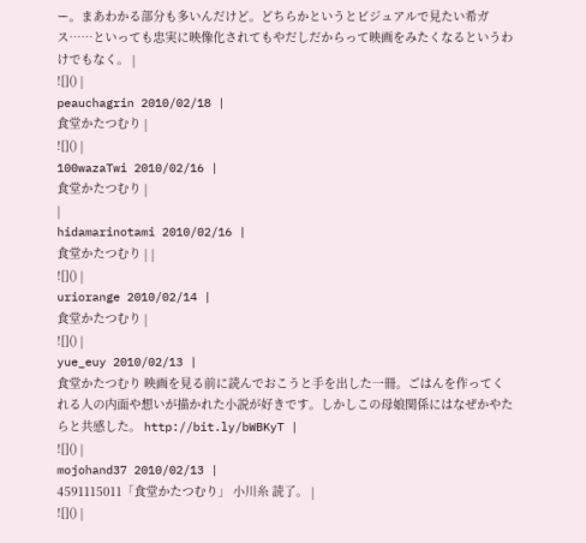ー。まあわかる部分も多いんだけど。どちらかというとビジュアルで見たい希ガス……といっても忠実に映像化されてもやだしだからって映画をみたくなるというわけでもなく。 |
![]() |
peauchagrin 2010/02/18 |
食堂かたつむり |
![]() |
100wazaTwi 2010/02/16 |
食堂かたつむり |
|
hidamarinotami 2010/02/16 |
食堂かたつむり | |
![]() |
uriorange 2010/02/14 |
食堂かたつむり |
![]() |
yue_euy 2010/02/13 |
食堂かたつむり 映画を見る前に読んでおこうと手を出した一冊。ごはんを作ってくれる人の内面や想いが描かれた小説が好きです。しかしこの母娘関係にはなぜかやたらと共感した。 http://bit.ly/bWBKyT |
![]() |
mojohand37 2010/02/13 |
4591115011「食堂かたつむり」 小川糸 読了。 |
![]() |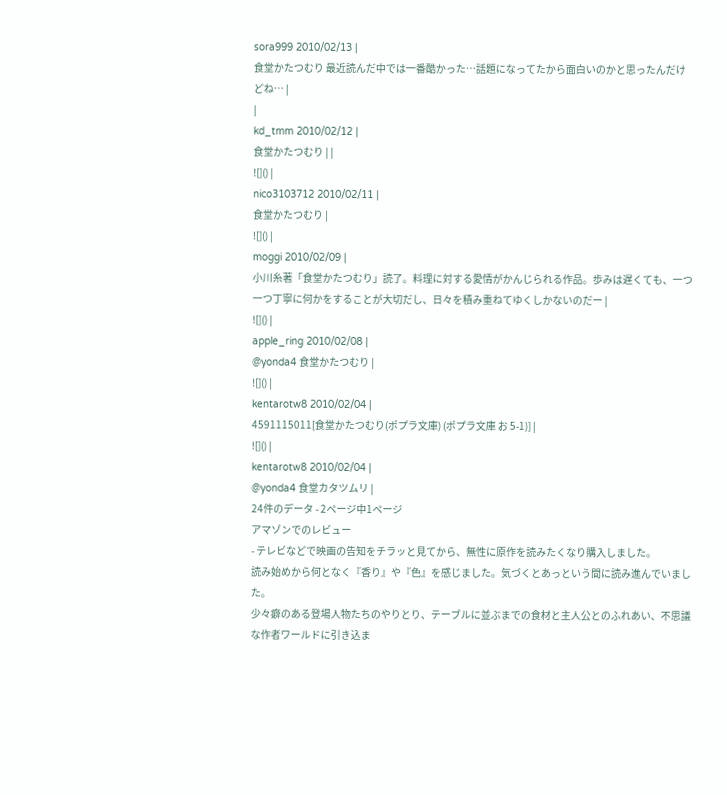sora999 2010/02/13 |
食堂かたつむり 最近読んだ中では一番酷かった…話題になってたから面白いのかと思ったんだけどね… |
|
kd_tmm 2010/02/12 |
食堂かたつむり | |
![]() |
nico3103712 2010/02/11 |
食堂かたつむり |
![]() |
moggi 2010/02/09 |
小川糸著「食堂かたつむり」読了。料理に対する愛情がかんじられる作品。歩みは遅くても、一つ一つ丁寧に何かをすることが大切だし、日々を積み重ねてゆくしかないのだー |
![]() |
apple_ring 2010/02/08 |
@yonda4 食堂かたつむり |
![]() |
kentarotw8 2010/02/04 |
4591115011[食堂かたつむり(ポプラ文庫) (ポプラ文庫 お 5-1)] |
![]() |
kentarotw8 2010/02/04 |
@yonda4 食堂カタツムリ |
24件のデータ - 2ページ中1ページ
アマゾンでのレビュー
- テレビなどで映画の告知をチラッと見てから、無性に原作を読みたくなり購入しました。
読み始めから何となく『香り』や『色』を感じました。気づくとあっという間に読み進んでいました。
少々癖のある登場人物たちのやりとり、テーブルに並ぶまでの食材と主人公とのふれあい、不思議な作者ワールドに引き込ま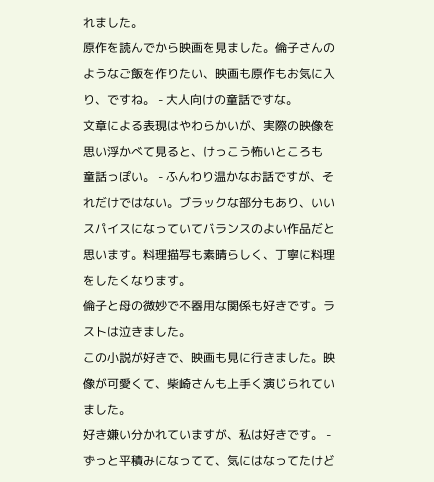れました。
原作を読んでから映画を見ました。倫子さんのようなご飯を作りたい、映画も原作もお気に入り、ですね。 - 大人向けの童話ですな。
文章による表現はやわらかいが、実際の映像を
思い浮かべて見ると、けっこう怖いところも
童話っぽい。 - ふんわり温かなお話ですが、それだけではない。ブラックな部分もあり、いいスパイスになっていてバランスのよい作品だと思います。料理描写も素晴らしく、丁寧に料理をしたくなります。
倫子と母の微妙で不器用な関係も好きです。ラストは泣きました。
この小説が好きで、映画も見に行きました。映像が可愛くて、柴崎さんも上手く演じられていました。
好き嫌い分かれていますが、私は好きです。 - ずっと平積みになってて、気にはなってたけど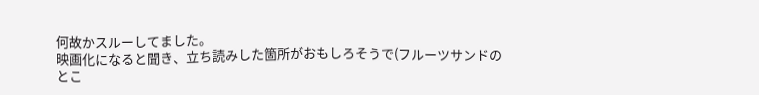何故かスルーしてました。
映画化になると聞き、立ち読みした箇所がおもしろそうで(フルーツサンドのとこ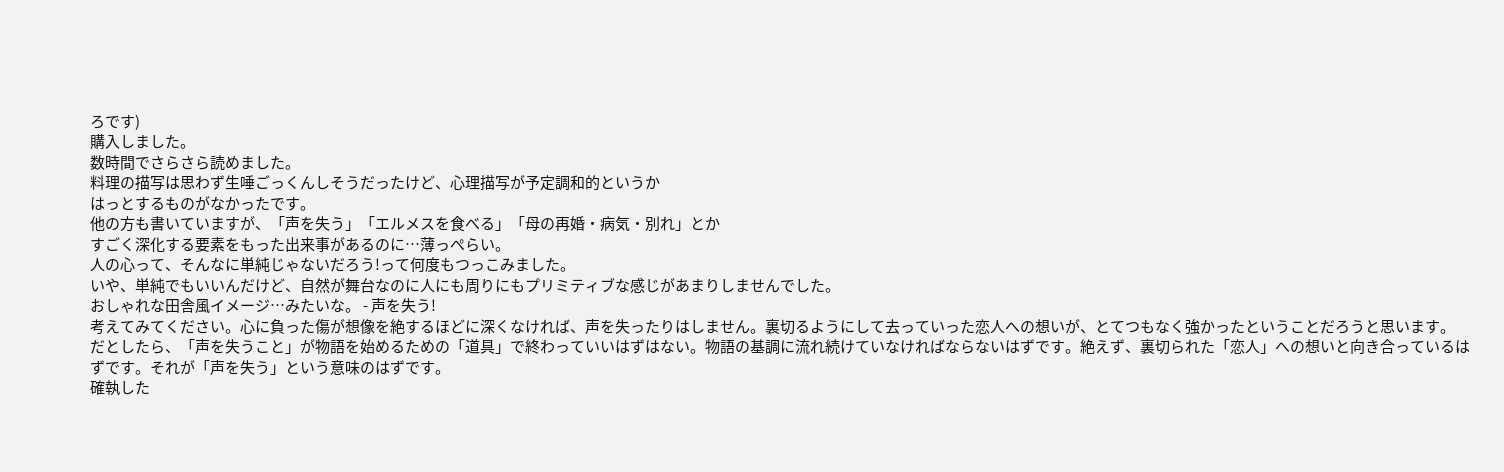ろです)
購入しました。
数時間でさらさら読めました。
料理の描写は思わず生唾ごっくんしそうだったけど、心理描写が予定調和的というか
はっとするものがなかったです。
他の方も書いていますが、「声を失う」「エルメスを食べる」「母の再婚・病気・別れ」とか
すごく深化する要素をもった出来事があるのに…薄っぺらい。
人の心って、そんなに単純じゃないだろう!って何度もつっこみました。
いや、単純でもいいんだけど、自然が舞台なのに人にも周りにもプリミティブな感じがあまりしませんでした。
おしゃれな田舎風イメージ…みたいな。 - 声を失う!
考えてみてください。心に負った傷が想像を絶するほどに深くなければ、声を失ったりはしません。裏切るようにして去っていった恋人への想いが、とてつもなく強かったということだろうと思います。
だとしたら、「声を失うこと」が物語を始めるための「道具」で終わっていいはずはない。物語の基調に流れ続けていなければならないはずです。絶えず、裏切られた「恋人」への想いと向き合っているはずです。それが「声を失う」という意味のはずです。
確執した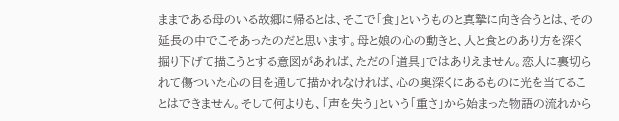ままである母のいる故郷に帰るとは、そこで「食」というものと真摯に向き合うとは、その延長の中でこそあったのだと思います。母と娘の心の動きと、人と食とのあり方を深く掘り下げて描こうとする意図があれば、ただの「道具」ではありえません。恋人に裏切られて傷ついた心の目を通して描かれなければ、心の奥深くにあるものに光を当てることはできません。そして何よりも、「声を失う」という「重さ」から始まった物語の流れから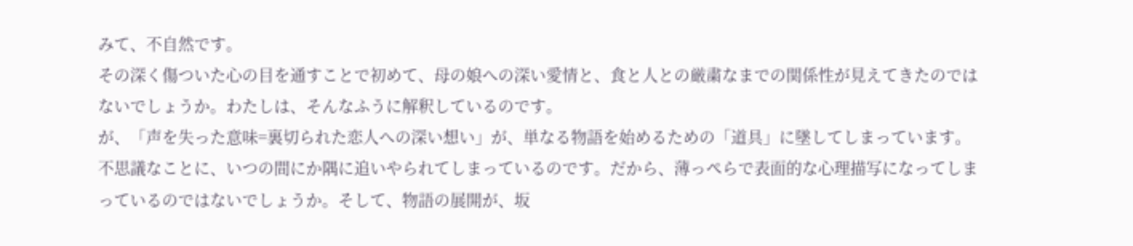みて、不自然です。
その深く傷ついた心の目を通すことで初めて、母の娘への深い愛情と、食と人との厳粛なまでの関係性が見えてきたのではないでしょうか。わたしは、そんなふうに解釈しているのです。
が、「声を失った意味=裏切られた恋人への深い想い」が、単なる物語を始めるための「道具」に墜してしまっています。不思議なことに、いつの間にか隅に追いやられてしまっているのです。だから、薄っぺらで表面的な心理描写になってしまっているのではないでしょうか。そして、物語の展開が、坂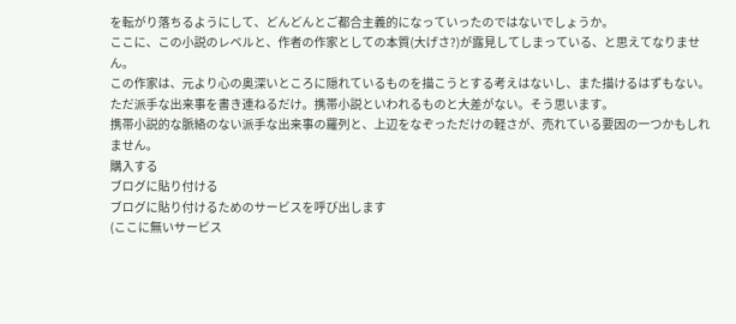を転がり落ちるようにして、どんどんとご都合主義的になっていったのではないでしょうか。
ここに、この小説のレベルと、作者の作家としての本質(大げさ?)が露見してしまっている、と思えてなりません。
この作家は、元より心の奥深いところに隠れているものを描こうとする考えはないし、また描けるはずもない。ただ派手な出来事を書き連ねるだけ。携帯小説といわれるものと大差がない。そう思います。
携帯小説的な脈絡のない派手な出来事の羅列と、上辺をなぞっただけの軽さが、売れている要因の一つかもしれません。
購入する
ブログに貼り付ける
ブログに貼り付けるためのサービスを呼び出します
(ここに無いサービス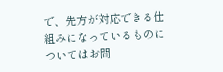で、先方が対応できる仕組みになっているものについてはお問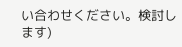い合わせください。検討します)